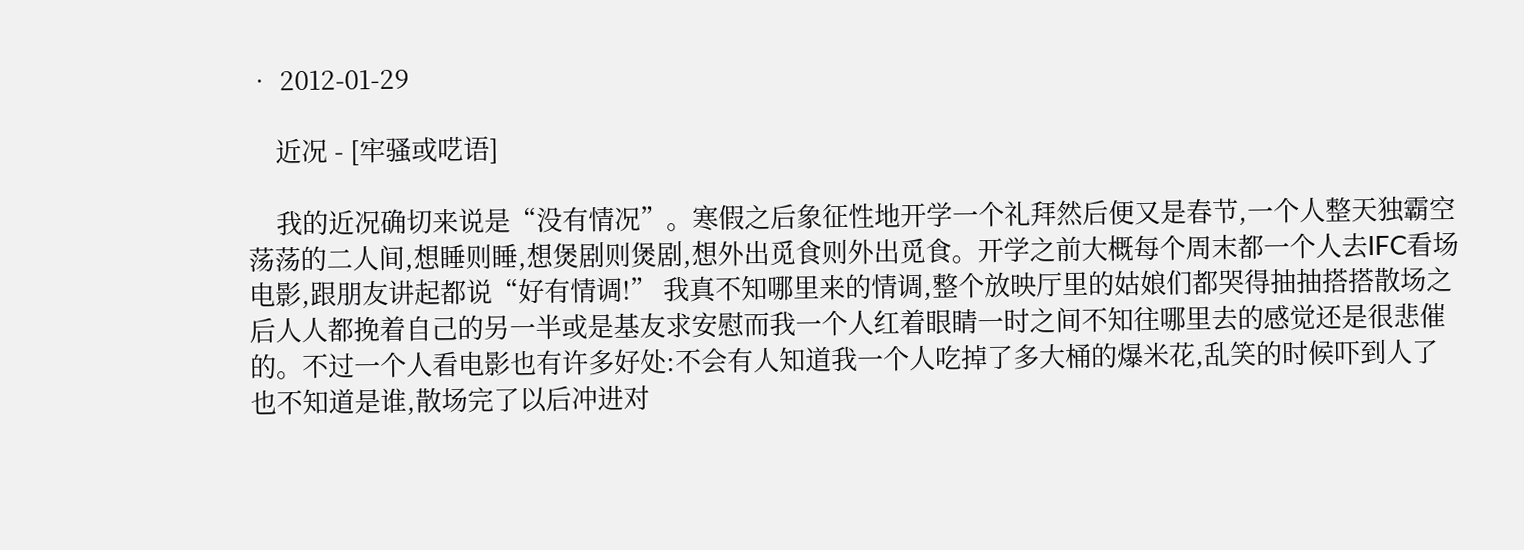• 2012-01-29

    近况 - [牢骚或呓语]

    我的近况确切来说是“没有情况”。寒假之后象征性地开学一个礼拜然后便又是春节,一个人整天独霸空荡荡的二人间,想睡则睡,想煲剧则煲剧,想外出觅食则外出觅食。开学之前大概每个周末都一个人去IFC看场电影,跟朋友讲起都说“好有情调!” 我真不知哪里来的情调,整个放映厅里的姑娘们都哭得抽抽搭搭散场之后人人都挽着自己的另一半或是基友求安慰而我一个人红着眼睛一时之间不知往哪里去的感觉还是很悲催的。不过一个人看电影也有许多好处:不会有人知道我一个人吃掉了多大桶的爆米花,乱笑的时候吓到人了也不知道是谁,散场完了以后冲进对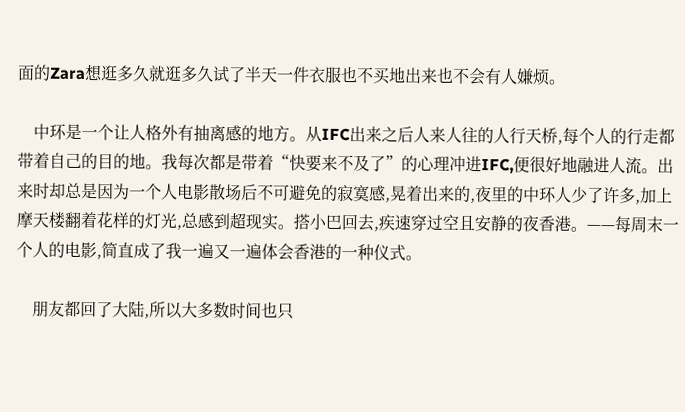面的Zara想逛多久就逛多久试了半天一件衣服也不买地出来也不会有人嫌烦。

    中环是一个让人格外有抽离感的地方。从IFC出来之后人来人往的人行天桥,每个人的行走都带着自己的目的地。我每次都是带着“快要来不及了”的心理冲进IFC,便很好地融进人流。出来时却总是因为一个人电影散场后不可避免的寂寞感,晃着出来的,夜里的中环人少了许多,加上摩天楼翻着花样的灯光,总感到超现实。搭小巴回去,疾速穿过空且安静的夜香港。——每周末一个人的电影,简直成了我一遍又一遍体会香港的一种仪式。

    朋友都回了大陆,所以大多数时间也只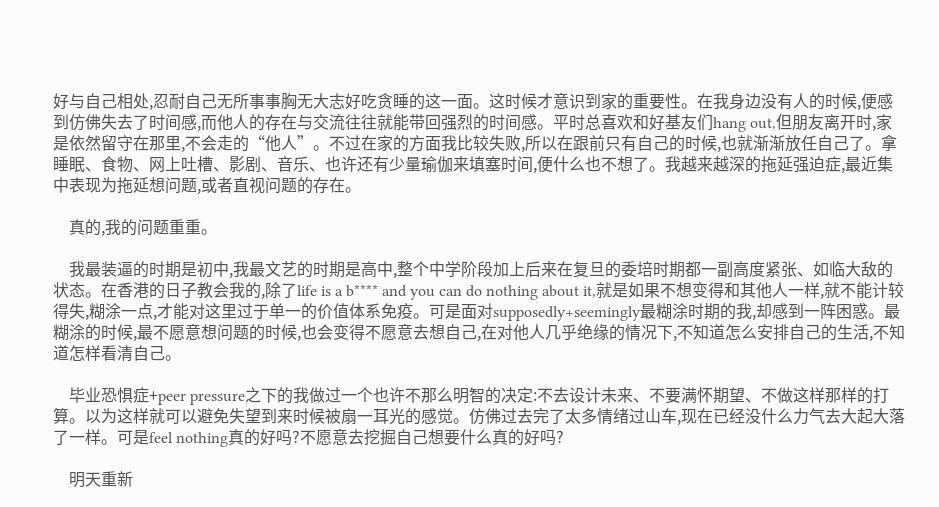好与自己相处,忍耐自己无所事事胸无大志好吃贪睡的这一面。这时候才意识到家的重要性。在我身边没有人的时候,便感到仿佛失去了时间感,而他人的存在与交流往往就能带回强烈的时间感。平时总喜欢和好基友们hang out,但朋友离开时,家是依然留守在那里,不会走的“他人”。不过在家的方面我比较失败,所以在跟前只有自己的时候,也就渐渐放任自己了。拿睡眠、食物、网上吐槽、影剧、音乐、也许还有少量瑜伽来填塞时间,便什么也不想了。我越来越深的拖延强迫症,最近集中表现为拖延想问题,或者直视问题的存在。

    真的,我的问题重重。

    我最装逼的时期是初中,我最文艺的时期是高中,整个中学阶段加上后来在复旦的委培时期都一副高度紧张、如临大敌的状态。在香港的日子教会我的,除了life is a b**** and you can do nothing about it,就是如果不想变得和其他人一样,就不能计较得失,糊涂一点,才能对这里过于单一的价值体系免疫。可是面对supposedly+seemingly最糊涂时期的我,却感到一阵困惑。最糊涂的时候,最不愿意想问题的时候,也会变得不愿意去想自己,在对他人几乎绝缘的情况下,不知道怎么安排自己的生活,不知道怎样看清自己。

    毕业恐惧症+peer pressure之下的我做过一个也许不那么明智的决定:不去设计未来、不要满怀期望、不做这样那样的打算。以为这样就可以避免失望到来时候被扇一耳光的感觉。仿佛过去完了太多情绪过山车,现在已经没什么力气去大起大落了一样。可是feel nothing真的好吗?不愿意去挖掘自己想要什么真的好吗?

    明天重新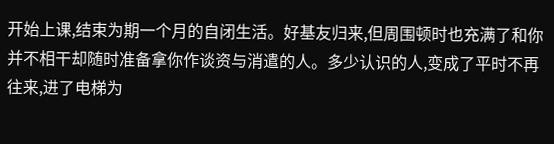开始上课,结束为期一个月的自闭生活。好基友归来,但周围顿时也充满了和你并不相干却随时准备拿你作谈资与消遣的人。多少认识的人,变成了平时不再往来,进了电梯为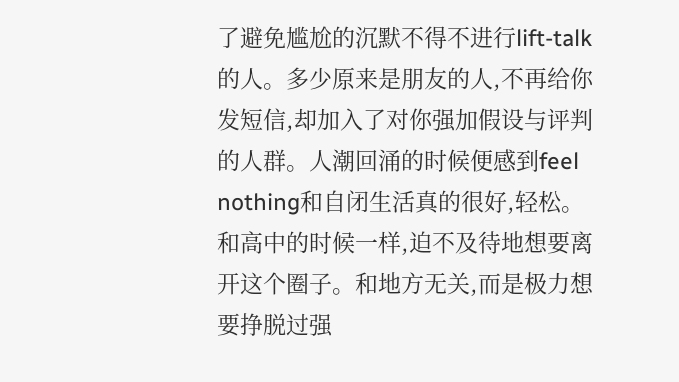了避免尴尬的沉默不得不进行lift-talk的人。多少原来是朋友的人,不再给你发短信,却加入了对你强加假设与评判的人群。人潮回涌的时候便感到feel nothing和自闭生活真的很好,轻松。和高中的时候一样,迫不及待地想要离开这个圈子。和地方无关,而是极力想要挣脱过强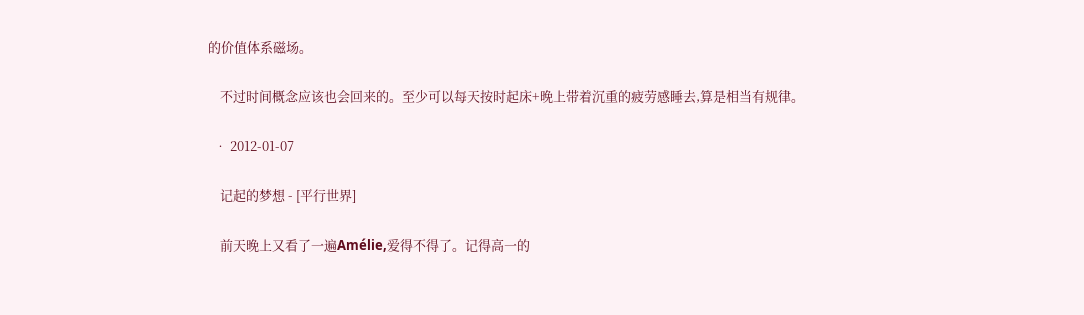的价值体系磁场。

    不过时间概念应该也会回来的。至少可以每天按时起床+晚上带着沉重的疲劳感睡去,算是相当有规律。

  • 2012-01-07

    记起的梦想 - [平行世界]

    前天晚上又看了一遍Amélie,爱得不得了。记得高一的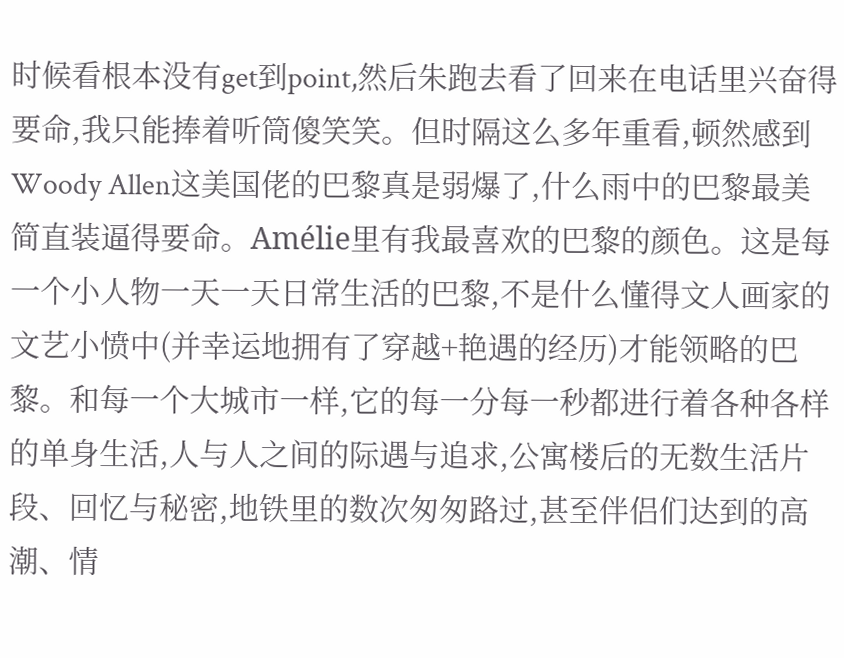时候看根本没有get到point,然后朱跑去看了回来在电话里兴奋得要命,我只能捧着听筒傻笑笑。但时隔这么多年重看,顿然感到Woody Allen这美国佬的巴黎真是弱爆了,什么雨中的巴黎最美简直装逼得要命。Amélie里有我最喜欢的巴黎的颜色。这是每一个小人物一天一天日常生活的巴黎,不是什么懂得文人画家的文艺小愤中(并幸运地拥有了穿越+艳遇的经历)才能领略的巴黎。和每一个大城市一样,它的每一分每一秒都进行着各种各样的单身生活,人与人之间的际遇与追求,公寓楼后的无数生活片段、回忆与秘密,地铁里的数次匆匆路过,甚至伴侣们达到的高潮、情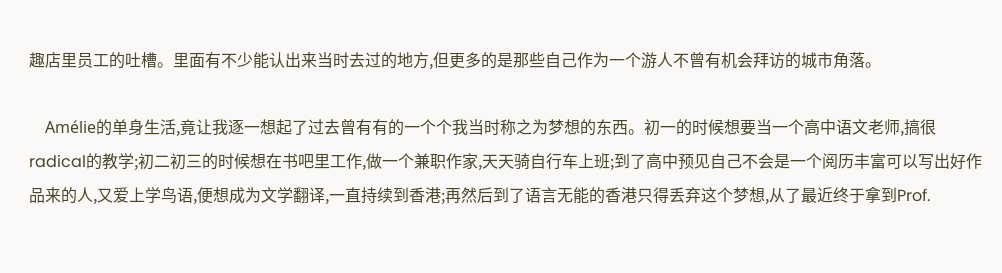趣店里员工的吐槽。里面有不少能认出来当时去过的地方,但更多的是那些自己作为一个游人不曾有机会拜访的城市角落。

    Amélie的单身生活,竟让我逐一想起了过去曾有有的一个个我当时称之为梦想的东西。初一的时候想要当一个高中语文老师,搞很radical的教学;初二初三的时候想在书吧里工作,做一个兼职作家,天天骑自行车上班;到了高中预见自己不会是一个阅历丰富可以写出好作品来的人,又爱上学鸟语,便想成为文学翻译,一直持续到香港;再然后到了语言无能的香港只得丢弃这个梦想,从了最近终于拿到Prof.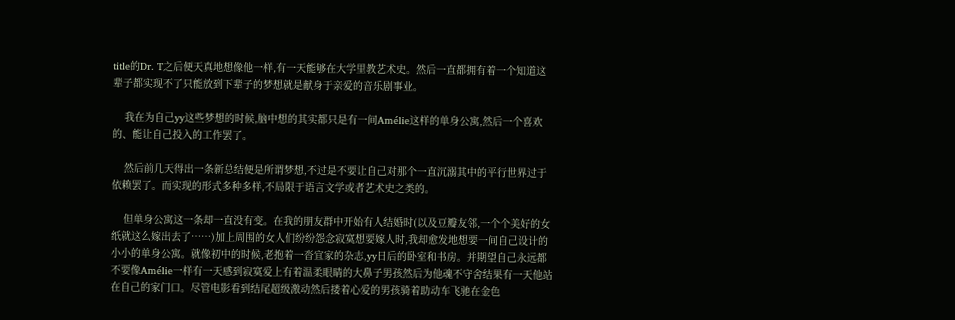title的Dr. T之后便天真地想像他一样,有一天能够在大学里教艺术史。然后一直都拥有着一个知道这辈子都实现不了只能放到下辈子的梦想就是献身于亲爱的音乐剧事业。

    我在为自己yy这些梦想的时候,脑中想的其实都只是有一间Amélie这样的单身公寓,然后一个喜欢的、能让自己投入的工作罢了。

    然后前几天得出一条新总结便是所谓梦想,不过是不要让自己对那个一直沉溺其中的平行世界过于依赖罢了。而实现的形式多种多样,不局限于语言文学或者艺术史之类的。

    但单身公寓这一条却一直没有变。在我的朋友群中开始有人结婚时(以及豆瓣友邻,一个个美好的女纸就这么嫁出去了……)加上周围的女人们纷纷怨念寂寞想要嫁人时,我却愈发地想要一间自己设计的小小的单身公寓。就像初中的时候,老抱着一沓宜家的杂志,yy日后的卧室和书房。并期望自己永远都不要像Amélie一样有一天感到寂寞爱上有着温柔眼睛的大鼻子男孩然后为他魂不守舍结果有一天他站在自己的家门口。尽管电影看到结尾超级激动然后搂着心爱的男孩骑着助动车飞驰在金色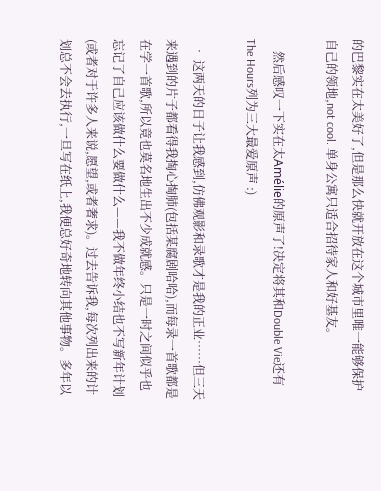的巴黎实在太美好了,但是那么快就开放在这个城市里唯一能够保护自己的领地,not cool. 单身公寓只适合招待家人和好基友。

    然后感叹一下实在太Amélie的原声了!决定将其和Double Vie还有The Hours列为三大最爱原声 :)

  • 这两天的日子让我感到,仿佛观影和录歌才是我的正业……但三天来遇到的片子都看得我掏心掏肺(包括某腐剧哈哈),而每录一首歌都是在学一首歌,所以竟也莫名地生出不少成就感。只是一时之间似乎也忘记了自己应该做什么要做什么——我不做年终小结也不写新年计划(或者对于许多人来说,愿望,或者奢求)。过去告诉我,每次列出来的计划总不会去执行,一旦写在纸上,我便总好奇地转向其他事物。多年以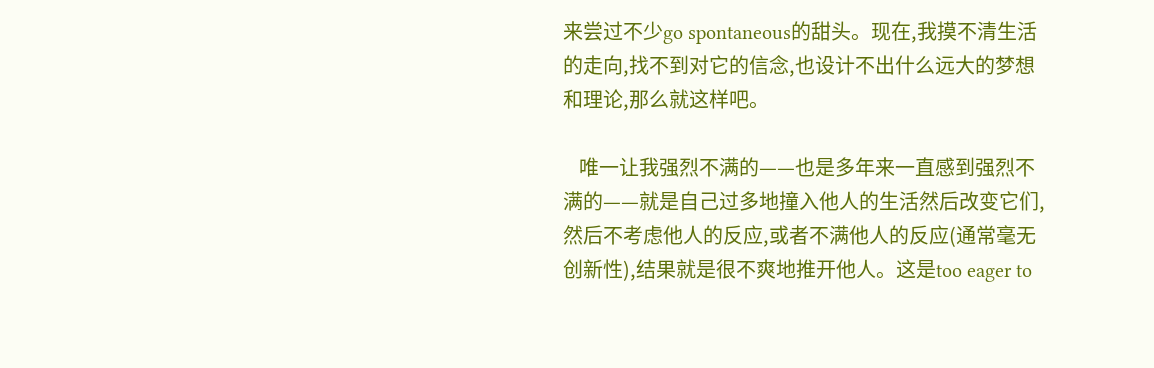来尝过不少go spontaneous的甜头。现在,我摸不清生活的走向,找不到对它的信念,也设计不出什么远大的梦想和理论,那么就这样吧。

    唯一让我强烈不满的——也是多年来一直感到强烈不满的——就是自己过多地撞入他人的生活然后改变它们,然后不考虑他人的反应,或者不满他人的反应(通常毫无创新性),结果就是很不爽地推开他人。这是too eager to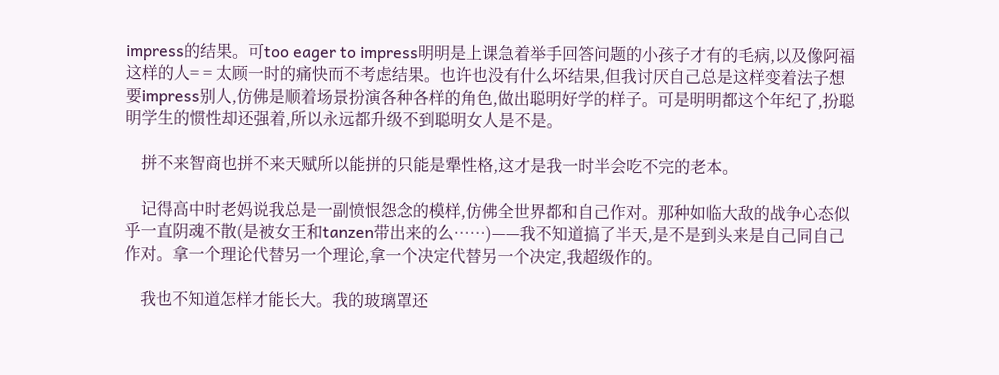impress的结果。可too eager to impress明明是上课急着举手回答问题的小孩子才有的毛病,以及像阿福这样的人= = 太顾一时的痛快而不考虑结果。也许也没有什么坏结果,但我讨厌自己总是这样变着法子想要impress别人,仿佛是顺着场景扮演各种各样的角色,做出聪明好学的样子。可是明明都这个年纪了,扮聪明学生的惯性却还强着,所以永远都升级不到聪明女人是不是。

    拼不来智商也拼不来天赋所以能拼的只能是犟性格,这才是我一时半会吃不完的老本。

    记得高中时老妈说我总是一副愤恨怨念的模样,仿佛全世界都和自己作对。那种如临大敌的战争心态似乎一直阴魂不散(是被女王和tanzen带出来的么……)——我不知道搞了半天,是不是到头来是自己同自己作对。拿一个理论代替另一个理论,拿一个决定代替另一个决定,我超级作的。

    我也不知道怎样才能长大。我的玻璃罩还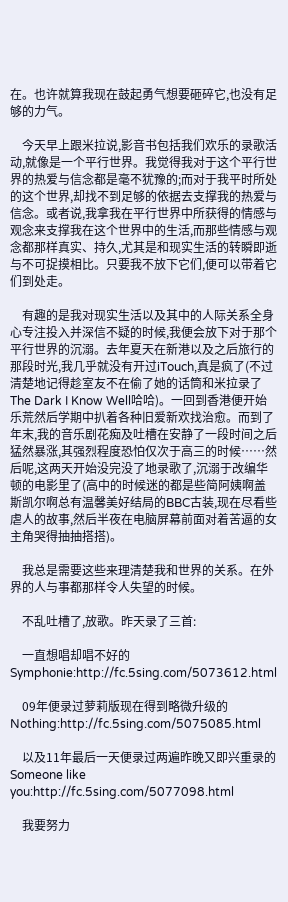在。也许就算我现在鼓起勇气想要砸碎它,也没有足够的力气。

    今天早上跟米拉说,影音书包括我们欢乐的录歌活动,就像是一个平行世界。我觉得我对于这个平行世界的热爱与信念都是毫不犹豫的;而对于我平时所处的这个世界,却找不到足够的依据去支撑我的热爱与信念。或者说,我拿我在平行世界中所获得的情感与观念来支撑我在这个世界中的生活,而那些情感与观念都那样真实、持久,尤其是和现实生活的转瞬即逝与不可捉摸相比。只要我不放下它们,便可以带着它们到处走。

    有趣的是我对现实生活以及其中的人际关系全身心专注投入并深信不疑的时候,我便会放下对于那个平行世界的沉溺。去年夏天在新港以及之后旅行的那段时光,我几乎就没有开过iTouch,真是疯了(不过清楚地记得趁室友不在偷了她的话筒和米拉录了The Dark I Know Well哈哈)。一回到香港便开始乐荒然后学期中扒着各种旧爱新欢找治愈。而到了年末,我的音乐剧花痴及吐槽在安静了一段时间之后猛然暴涨,其强烈程度恐怕仅次于高三的时候……然后呢,这两天开始没完没了地录歌了,沉溺于改编华顿的电影里了(高中的时候迷的都是些简阿姨啊盖斯凯尔啊总有温馨美好结局的BBC古装,现在尽看些虐人的故事,然后半夜在电脑屏幕前面对着苦逼的女主角哭得抽抽搭搭)。

    我总是需要这些来理清楚我和世界的关系。在外界的人与事都那样令人失望的时候。

    不乱吐槽了,放歌。昨天录了三首:

    一直想唱却唱不好的Symphonie:http://fc.5sing.com/5073612.html

    09年便录过萝莉版现在得到略微升级的Nothing:http://fc.5sing.com/5075085.html

    以及11年最后一天便录过两遍昨晚又即兴重录的Someone like you:http://fc.5sing.com/5077098.html

    我要努力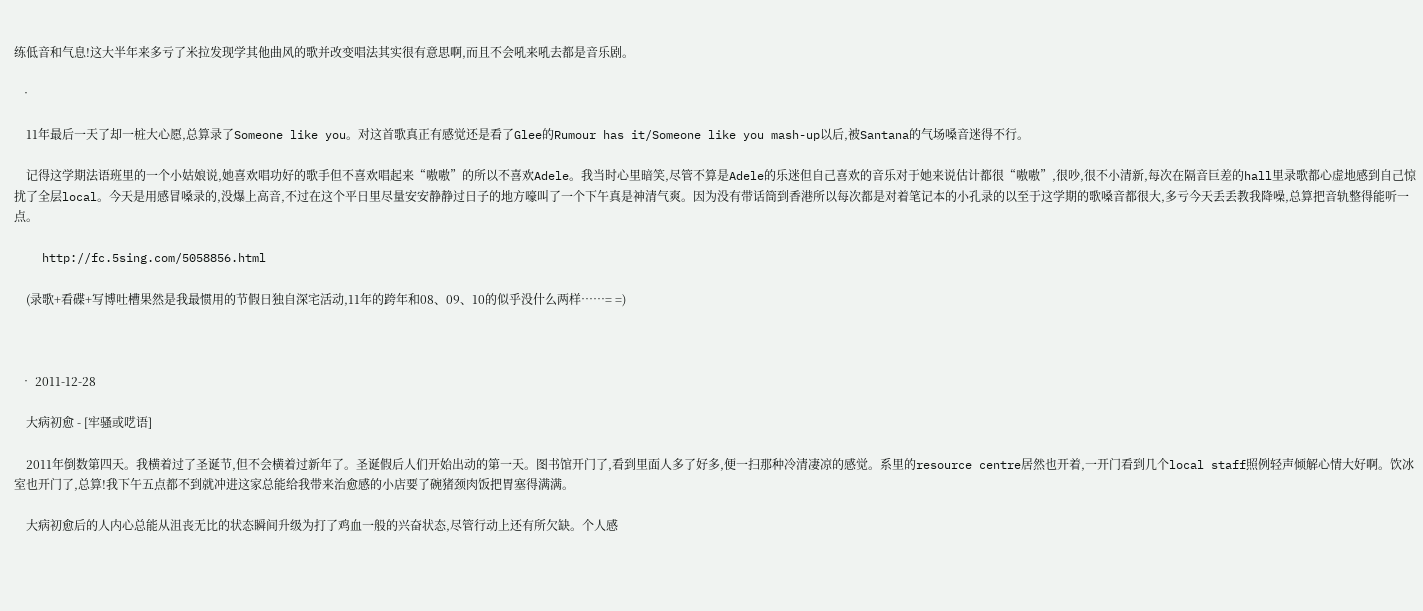练低音和气息!这大半年来多亏了米拉发现学其他曲风的歌并改变唱法其实很有意思啊,而且不会吼来吼去都是音乐剧。

  •

    11年最后一天了却一桩大心愿,总算录了Someone like you。对这首歌真正有感觉还是看了Glee的Rumour has it/Someone like you mash-up以后,被Santana的气场嗓音迷得不行。

    记得这学期法语班里的一个小姑娘说,她喜欢唱功好的歌手但不喜欢唱起来“嗷嗷”的所以不喜欢Adele。我当时心里暗笑,尽管不算是Adele的乐迷但自己喜欢的音乐对于她来说估计都很“嗷嗷”,很吵,很不小清新,每次在隔音巨差的hall里录歌都心虚地感到自己惊扰了全层local。今天是用感冒嗓录的,没爆上高音,不过在这个平日里尽量安安静静过日子的地方嚎叫了一个下午真是神清气爽。因为没有带话筒到香港所以每次都是对着笔记本的小孔录的以至于这学期的歌嗓音都很大,多亏今天丢丢教我降噪,总算把音轨整得能听一点。

    http://fc.5sing.com/5058856.html

    (录歌+看碟+写博吐槽果然是我最惯用的节假日独自深宅活动,11年的跨年和08、09、10的似乎没什么两样……= =)



  • 2011-12-28

    大病初愈 - [牢骚或呓语]

    2011年倒数第四天。我横着过了圣诞节,但不会横着过新年了。圣诞假后人们开始出动的第一天。图书馆开门了,看到里面人多了好多,便一扫那种冷清凄凉的感觉。系里的resource centre居然也开着,一开门看到几个local staff照例轻声倾解心情大好啊。饮冰室也开门了,总算!我下午五点都不到就冲进这家总能给我带来治愈感的小店要了碗猪颈肉饭把胃塞得满满。

    大病初愈后的人内心总能从沮丧无比的状态瞬间升级为打了鸡血一般的兴奋状态,尽管行动上还有所欠缺。个人感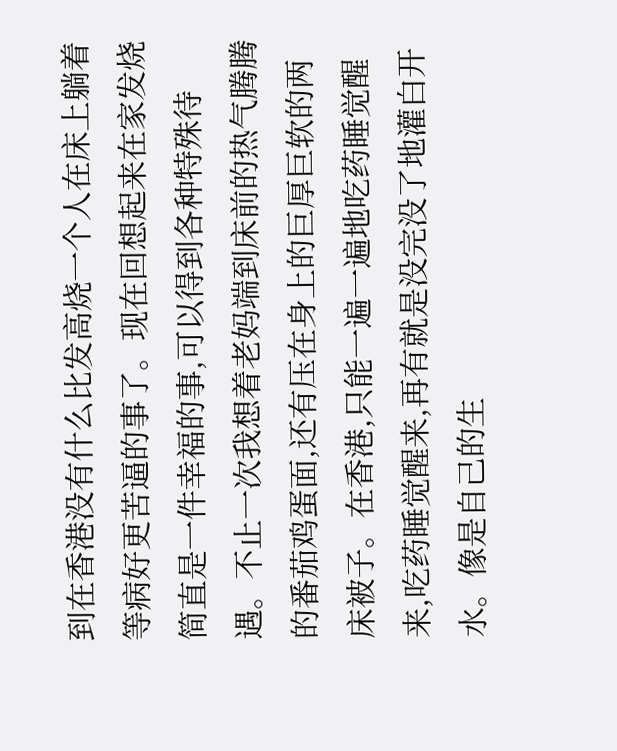到在香港没有什么比发高烧一个人在床上躺着等病好更苦逼的事了。现在回想起来在家发烧简直是一件幸福的事,可以得到各种特殊待遇。不止一次我想着老妈端到床前的热气腾腾的番茄鸡蛋面,还有压在身上的巨厚巨软的两床被子。在香港,只能一遍一遍地吃药睡觉醒来,吃药睡觉醒来,再有就是没完没了地灌白开水。像是自己的生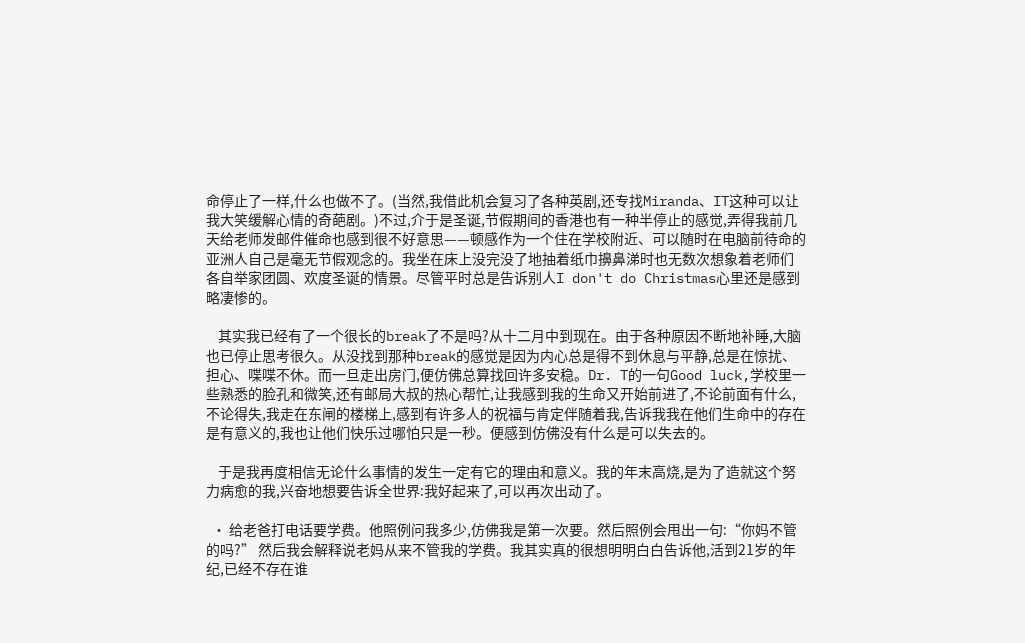命停止了一样,什么也做不了。(当然,我借此机会复习了各种英剧,还专找Miranda、IT这种可以让我大笑缓解心情的奇葩剧。)不过,介于是圣诞,节假期间的香港也有一种半停止的感觉,弄得我前几天给老师发邮件催命也感到很不好意思——顿感作为一个住在学校附近、可以随时在电脑前待命的亚洲人自己是毫无节假观念的。我坐在床上没完没了地抽着纸巾擤鼻涕时也无数次想象着老师们各自举家团圆、欢度圣诞的情景。尽管平时总是告诉别人I don't do Christmas心里还是感到略凄惨的。

    其实我已经有了一个很长的break了不是吗?从十二月中到现在。由于各种原因不断地补睡,大脑也已停止思考很久。从没找到那种break的感觉是因为内心总是得不到休息与平静,总是在惊扰、担心、喋喋不休。而一旦走出房门,便仿佛总算找回许多安稳。Dr. T的一句Good luck,学校里一些熟悉的脸孔和微笑,还有邮局大叔的热心帮忙,让我感到我的生命又开始前进了,不论前面有什么,不论得失,我走在东闸的楼梯上,感到有许多人的祝福与肯定伴随着我,告诉我我在他们生命中的存在是有意义的,我也让他们快乐过哪怕只是一秒。便感到仿佛没有什么是可以失去的。

    于是我再度相信无论什么事情的发生一定有它的理由和意义。我的年末高烧,是为了造就这个努力病愈的我,兴奋地想要告诉全世界:我好起来了,可以再次出动了。

  • 给老爸打电话要学费。他照例问我多少,仿佛我是第一次要。然后照例会甩出一句:“你妈不管的吗?” 然后我会解释说老妈从来不管我的学费。我其实真的很想明明白白告诉他,活到21岁的年纪,已经不存在谁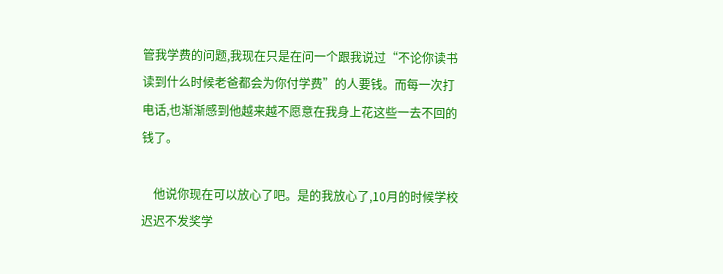管我学费的问题,我现在只是在问一个跟我说过“不论你读书读到什么时候老爸都会为你付学费”的人要钱。而每一次打电话,也渐渐感到他越来越不愿意在我身上花这些一去不回的钱了。

    他说你现在可以放心了吧。是的我放心了,10月的时候学校迟迟不发奖学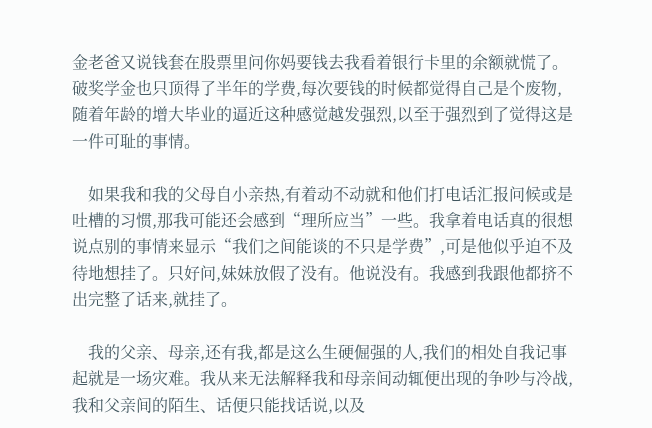金老爸又说钱套在股票里问你妈要钱去我看着银行卡里的余额就慌了。破奖学金也只顶得了半年的学费,每次要钱的时候都觉得自己是个废物,随着年龄的增大毕业的逼近这种感觉越发强烈,以至于强烈到了觉得这是一件可耻的事情。

    如果我和我的父母自小亲热,有着动不动就和他们打电话汇报问候或是吐槽的习惯,那我可能还会感到“理所应当”一些。我拿着电话真的很想说点别的事情来显示“我们之间能谈的不只是学费”,可是他似乎迫不及待地想挂了。只好问,妹妹放假了没有。他说没有。我感到我跟他都挤不出完整了话来,就挂了。

    我的父亲、母亲,还有我,都是这么生硬倔强的人,我们的相处自我记事起就是一场灾难。我从来无法解释我和母亲间动辄便出现的争吵与冷战,我和父亲间的陌生、话便只能找话说,以及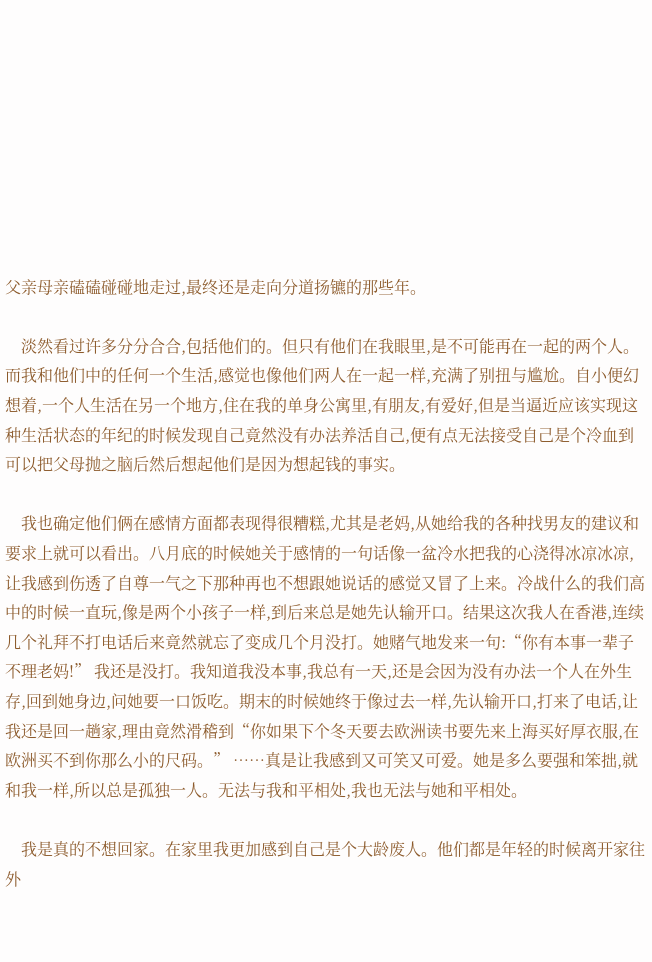父亲母亲磕磕碰碰地走过,最终还是走向分道扬镳的那些年。

    淡然看过许多分分合合,包括他们的。但只有他们在我眼里,是不可能再在一起的两个人。而我和他们中的任何一个生活,感觉也像他们两人在一起一样,充满了别扭与尴尬。自小便幻想着,一个人生活在另一个地方,住在我的单身公寓里,有朋友,有爱好,但是当逼近应该实现这种生活状态的年纪的时候发现自己竟然没有办法养活自己,便有点无法接受自己是个冷血到可以把父母抛之脑后然后想起他们是因为想起钱的事实。

    我也确定他们俩在感情方面都表现得很糟糕,尤其是老妈,从她给我的各种找男友的建议和要求上就可以看出。八月底的时候她关于感情的一句话像一盆冷水把我的心浇得冰凉冰凉,让我感到伤透了自尊一气之下那种再也不想跟她说话的感觉又冒了上来。冷战什么的我们高中的时候一直玩,像是两个小孩子一样,到后来总是她先认输开口。结果这次我人在香港,连续几个礼拜不打电话后来竟然就忘了变成几个月没打。她赌气地发来一句:“你有本事一辈子不理老妈!” 我还是没打。我知道我没本事,我总有一天,还是会因为没有办法一个人在外生存,回到她身边,问她要一口饭吃。期末的时候她终于像过去一样,先认输开口,打来了电话,让我还是回一趟家,理由竟然滑稽到“你如果下个冬天要去欧洲读书要先来上海买好厚衣服,在欧洲买不到你那么小的尺码。” ……真是让我感到又可笑又可爱。她是多么要强和笨拙,就和我一样,所以总是孤独一人。无法与我和平相处,我也无法与她和平相处。

    我是真的不想回家。在家里我更加感到自己是个大龄废人。他们都是年轻的时候离开家往外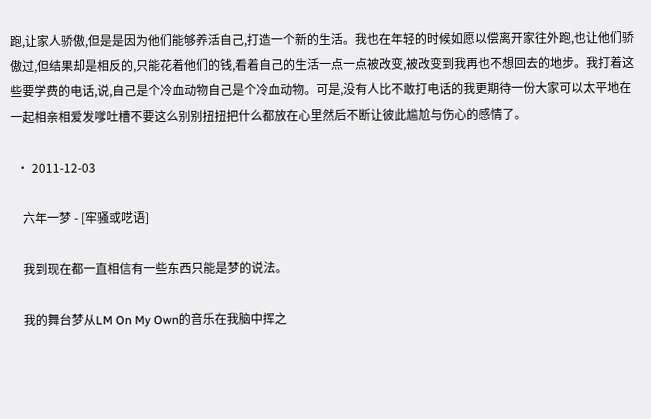跑,让家人骄傲,但是是因为他们能够养活自己,打造一个新的生活。我也在年轻的时候如愿以偿离开家往外跑,也让他们骄傲过,但结果却是相反的,只能花着他们的钱,看着自己的生活一点一点被改变,被改变到我再也不想回去的地步。我打着这些要学费的电话,说,自己是个冷血动物自己是个冷血动物。可是,没有人比不敢打电话的我更期待一份大家可以太平地在一起相亲相爱发嗲吐槽不要这么别别扭扭把什么都放在心里然后不断让彼此尴尬与伤心的感情了。

  • 2011-12-03

    六年一梦 - [牢骚或呓语]

    我到现在都一直相信有一些东西只能是梦的说法。

    我的舞台梦从LM On My Own的音乐在我脑中挥之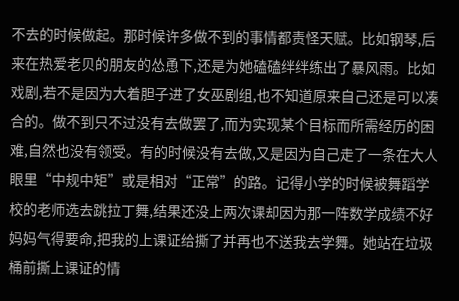不去的时候做起。那时候许多做不到的事情都责怪天赋。比如钢琴,后来在热爱老贝的朋友的怂恿下,还是为她磕磕绊绊练出了暴风雨。比如戏剧,若不是因为大着胆子进了女巫剧组,也不知道原来自己还是可以凑合的。做不到只不过没有去做罢了,而为实现某个目标而所需经历的困难,自然也没有领受。有的时候没有去做,又是因为自己走了一条在大人眼里“中规中矩”或是相对“正常”的路。记得小学的时候被舞蹈学校的老师选去跳拉丁舞,结果还没上两次课却因为那一阵数学成绩不好妈妈气得要命,把我的上课证给撕了并再也不送我去学舞。她站在垃圾桶前撕上课证的情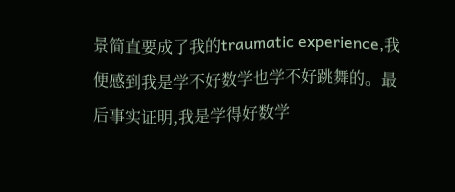景简直要成了我的traumatic experience,我便感到我是学不好数学也学不好跳舞的。最后事实证明,我是学得好数学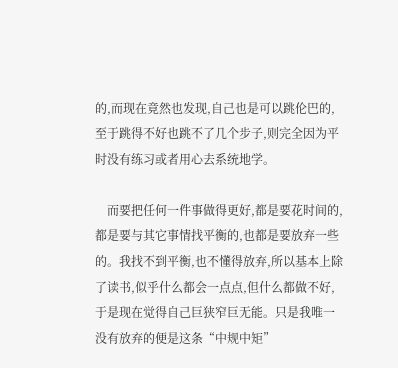的,而现在竟然也发现,自己也是可以跳伦巴的,至于跳得不好也跳不了几个步子,则完全因为平时没有练习或者用心去系统地学。

    而要把任何一件事做得更好,都是要花时间的,都是要与其它事情找平衡的,也都是要放弃一些的。我找不到平衡,也不懂得放弃,所以基本上除了读书,似乎什么都会一点点,但什么都做不好,于是现在觉得自己巨狭窄巨无能。只是我唯一没有放弃的便是这条“中规中矩”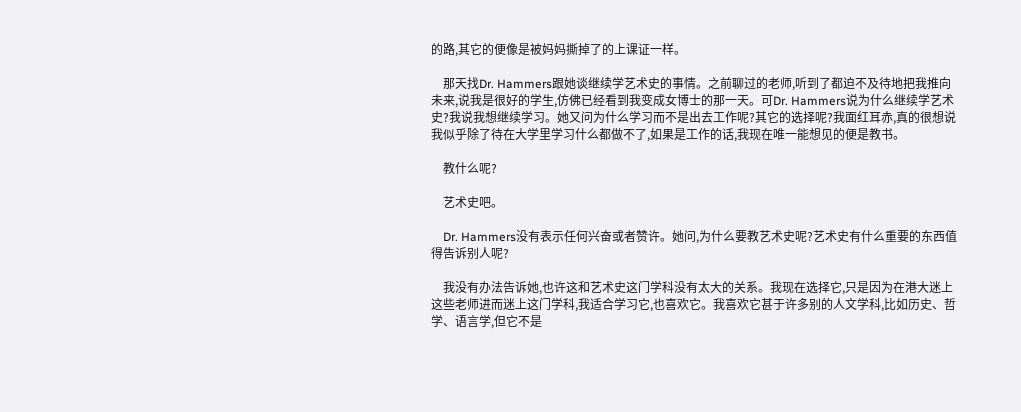的路,其它的便像是被妈妈撕掉了的上课证一样。

    那天找Dr. Hammers跟她谈继续学艺术史的事情。之前聊过的老师,听到了都迫不及待地把我推向未来,说我是很好的学生,仿佛已经看到我变成女博士的那一天。可Dr. Hammers说为什么继续学艺术史?我说我想继续学习。她又问为什么学习而不是出去工作呢?其它的选择呢?我面红耳赤,真的很想说我似乎除了待在大学里学习什么都做不了,如果是工作的话,我现在唯一能想见的便是教书。

    教什么呢?

    艺术史吧。

    Dr. Hammers没有表示任何兴奋或者赞许。她问,为什么要教艺术史呢?艺术史有什么重要的东西值得告诉别人呢?

    我没有办法告诉她,也许这和艺术史这门学科没有太大的关系。我现在选择它,只是因为在港大迷上这些老师进而迷上这门学科,我适合学习它,也喜欢它。我喜欢它甚于许多别的人文学科,比如历史、哲学、语言学,但它不是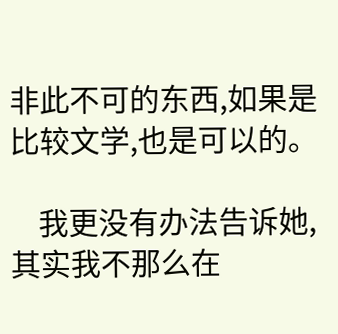非此不可的东西,如果是比较文学,也是可以的。

    我更没有办法告诉她,其实我不那么在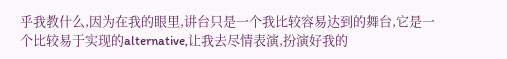乎我教什么,因为在我的眼里,讲台只是一个我比较容易达到的舞台,它是一个比较易于实现的alternative,让我去尽情表演,扮演好我的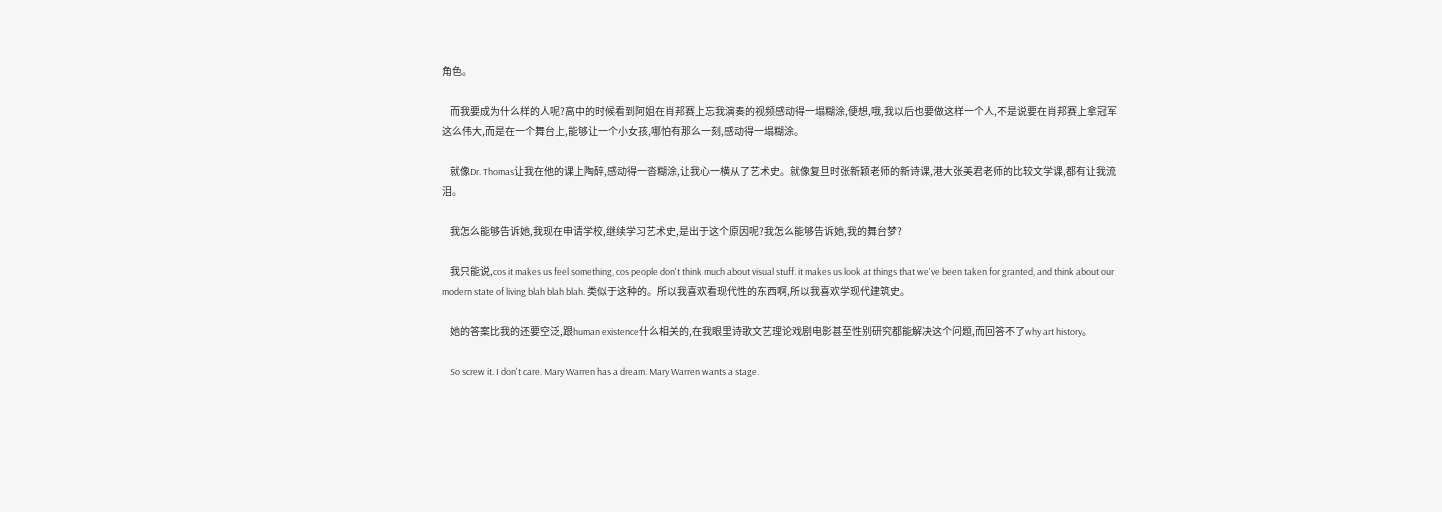角色。

    而我要成为什么样的人呢?高中的时候看到阿姐在肖邦赛上忘我演奏的视频感动得一塌糊涂,便想,哦,我以后也要做这样一个人,不是说要在肖邦赛上拿冠军这么伟大,而是在一个舞台上,能够让一个小女孩,哪怕有那么一刻,感动得一塌糊涂。

    就像Dr. Thomas让我在他的课上陶醉,感动得一沓糊涂,让我心一横从了艺术史。就像复旦时张新颖老师的新诗课,港大张美君老师的比较文学课,都有让我流泪。

    我怎么能够告诉她,我现在申请学校,继续学习艺术史,是出于这个原因呢?我怎么能够告诉她,我的舞台梦?

    我只能说,cos it makes us feel something, cos people don't think much about visual stuff. it makes us look at things that we've been taken for granted, and think about our modern state of living blah blah blah. 类似于这种的。所以我喜欢看现代性的东西啊,所以我喜欢学现代建筑史。

    她的答案比我的还要空泛,跟human existence什么相关的,在我眼里诗歌文艺理论戏剧电影甚至性别研究都能解决这个问题,而回答不了why art history。

    So screw it. I don't care. Mary Warren has a dream. Mary Warren wants a stage.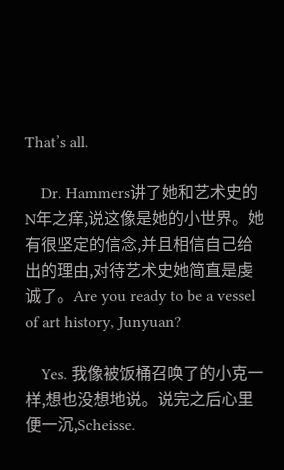That’s all.

    Dr. Hammers讲了她和艺术史的N年之痒,说这像是她的小世界。她有很坚定的信念,并且相信自己给出的理由,对待艺术史她简直是虔诚了。Are you ready to be a vessel of art history, Junyuan?

    Yes. 我像被饭桶召唤了的小克一样,想也没想地说。说完之后心里便一沉,Scheisse.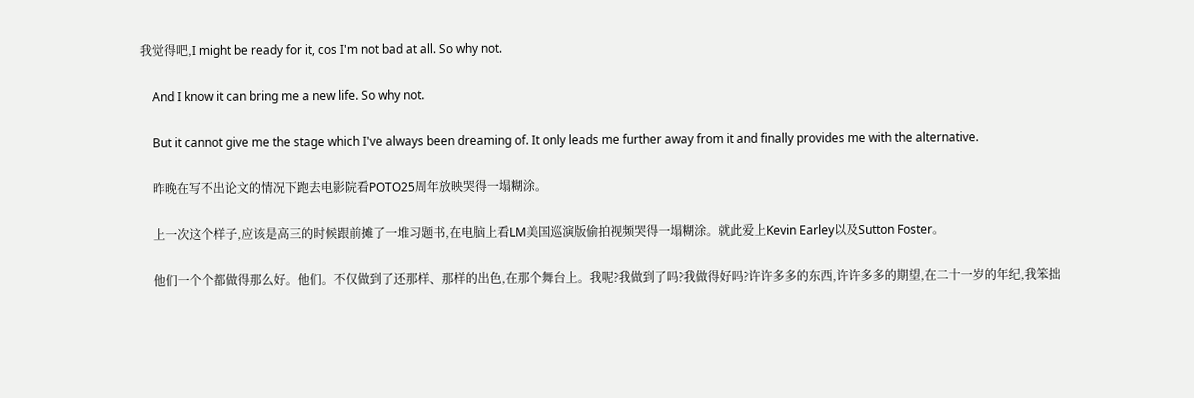我觉得吧,I might be ready for it, cos I'm not bad at all. So why not.

    And I know it can bring me a new life. So why not.

    But it cannot give me the stage which I've always been dreaming of. It only leads me further away from it and finally provides me with the alternative.

    昨晚在写不出论文的情况下跑去电影院看POTO25周年放映哭得一塌糊涂。

    上一次这个样子,应该是高三的时候跟前摊了一堆习题书,在电脑上看LM美国巡演版偷拍视频哭得一塌糊涂。就此爱上Kevin Earley以及Sutton Foster。

    他们一个个都做得那么好。他们。不仅做到了还那样、那样的出色,在那个舞台上。我呢?我做到了吗?我做得好吗?许许多多的东西,许许多多的期望,在二十一岁的年纪,我笨拙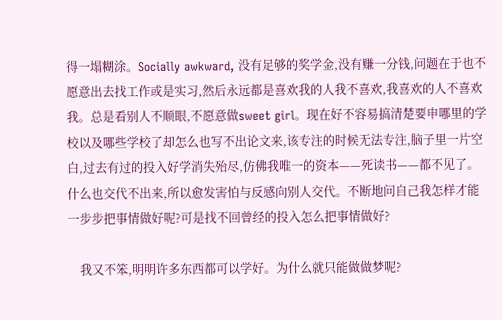得一塌糊涂。Socially awkward, 没有足够的奖学金,没有赚一分钱,问题在于也不愿意出去找工作或是实习,然后永远都是喜欢我的人我不喜欢,我喜欢的人不喜欢我。总是看别人不顺眼,不愿意做sweet girl。现在好不容易搞清楚要申哪里的学校以及哪些学校了却怎么也写不出论文来,该专注的时候无法专注,脑子里一片空白,过去有过的投入好学消失殆尽,仿佛我唯一的资本——死读书——都不见了。什么也交代不出来,所以愈发害怕与反感向别人交代。不断地问自己我怎样才能一步步把事情做好呢?可是找不回曾经的投入怎么把事情做好?

    我又不笨,明明许多东西都可以学好。为什么就只能做做梦呢?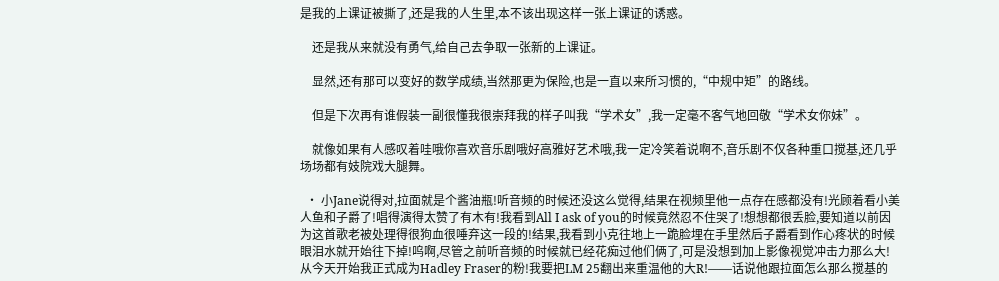是我的上课证被撕了,还是我的人生里,本不该出现这样一张上课证的诱惑。

    还是我从来就没有勇气,给自己去争取一张新的上课证。

    显然,还有那可以变好的数学成绩,当然那更为保险,也是一直以来所习惯的,“中规中矩”的路线。

    但是下次再有谁假装一副很懂我很崇拜我的样子叫我“学术女”,我一定毫不客气地回敬“学术女你妹”。

    就像如果有人感叹着哇哦你喜欢音乐剧哦好高雅好艺术哦,我一定冷笑着说啊不,音乐剧不仅各种重口搅基,还几乎场场都有妓院戏大腿舞。

  • 小Jane说得对,拉面就是个酱油瓶!听音频的时候还没这么觉得,结果在视频里他一点存在感都没有!光顾着看小美人鱼和子爵了!唱得演得太赞了有木有!我看到All I ask of you的时候竟然忍不住哭了!想想都很丢脸,要知道以前因为这首歌老被处理得很狗血很唾弃这一段的!结果,我看到小克往地上一跪脸埋在手里然后子爵看到作心疼状的时候眼泪水就开始往下掉!呜啊,尽管之前听音频的时候就已经花痴过他们俩了,可是没想到加上影像视觉冲击力那么大!从今天开始我正式成为Hadley Fraser的粉!我要把LM 25翻出来重温他的大R!——话说他跟拉面怎么那么搅基的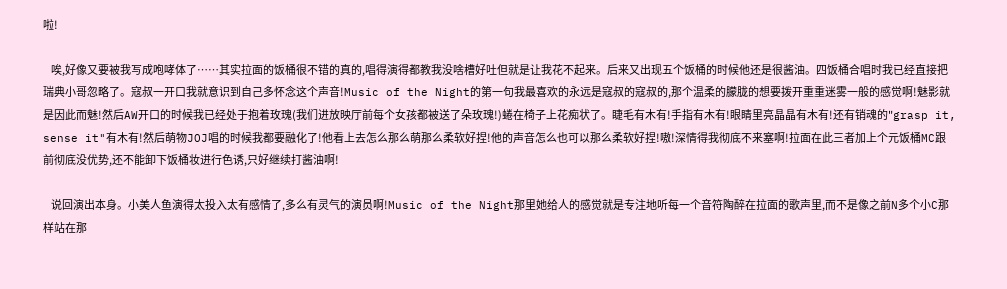啦!

    唉,好像又要被我写成咆哮体了……其实拉面的饭桶很不错的真的,唱得演得都教我没啥槽好吐但就是让我花不起来。后来又出现五个饭桶的时候他还是很酱油。四饭桶合唱时我已经直接把瑞典小哥忽略了。寇叔一开口我就意识到自己多怀念这个声音!Music of the Night的第一句我最喜欢的永远是寇叔的寇叔的,那个温柔的朦胧的想要拨开重重迷雾一般的感觉啊!魅影就是因此而魅!然后AW开口的时候我已经处于抱着玫瑰(我们进放映厅前每个女孩都被送了朵玫瑰!)蜷在椅子上花痴状了。睫毛有木有!手指有木有!眼睛里亮晶晶有木有!还有销魂的"grasp it, sense it"有木有!然后萌物JOJ唱的时候我都要融化了!他看上去怎么那么萌那么柔软好捏!他的声音怎么也可以那么柔软好捏!嗷!深情得我彻底不来塞啊!拉面在此三者加上个元饭桶MC跟前彻底没优势,还不能卸下饭桶妆进行色诱,只好继续打酱油啊!

    说回演出本身。小美人鱼演得太投入太有感情了,多么有灵气的演员啊!Music of the Night那里她给人的感觉就是专注地听每一个音符陶醉在拉面的歌声里,而不是像之前N多个小C那样站在那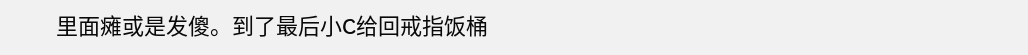里面瘫或是发傻。到了最后小C给回戒指饭桶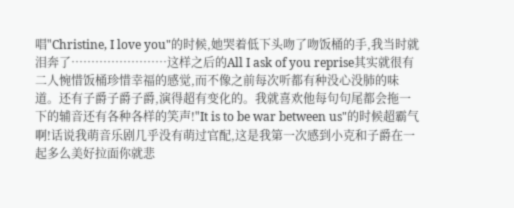唱"Christine, I love you"的时候,她哭着低下头吻了吻饭桶的手,我当时就泪奔了……………………这样之后的All I ask of you reprise其实就很有二人惋惜饭桶珍惜幸福的感觉,而不像之前每次听都有种没心没肺的味道。还有子爵子爵子爵,演得超有变化的。我就喜欢他每句句尾都会拖一下的辅音还有各种各样的笑声!"It is to be war between us"的时候超霸气啊!话说我萌音乐剧几乎没有萌过官配,这是我第一次感到小克和子爵在一起多么美好拉面你就悲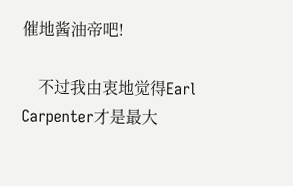催地酱油帝吧!

    不过我由衷地觉得Earl Carpenter才是最大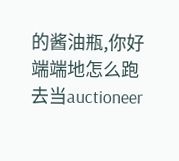的酱油瓶,你好端端地怎么跑去当auctioneer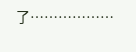了………………